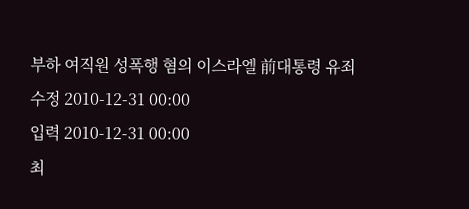부하 여직원 성폭행 혐의 이스라엘 前대통령 유죄
수정 2010-12-31 00:00
입력 2010-12-31 00:00
최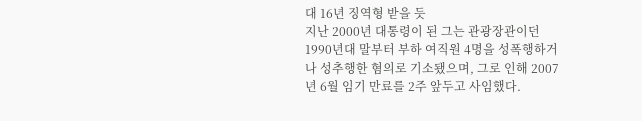대 16년 징역형 받을 듯
지난 2000년 대통령이 된 그는 관광장관이던 1990년대 말부터 부하 여직원 4명을 성폭행하거나 성추행한 혐의로 기소됐으며, 그로 인해 2007년 6월 임기 만료를 2주 앞두고 사임했다.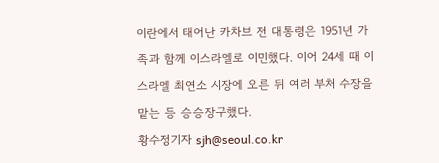이란에서 태어난 카차브 전 대통령은 1951년 가족과 함께 이스라엘로 이민했다. 이어 24세 때 이스라엘 최연소 시장에 오른 뒤 여러 부처 수장을 맡는 등 승승장구했다.
황수정기자 sjh@seoul.co.kr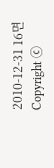2010-12-31 16면
Copyright ⓒ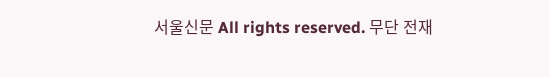서울신문 All rights reserved. 무단 전재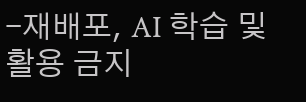-재배포, AI 학습 및 활용 금지